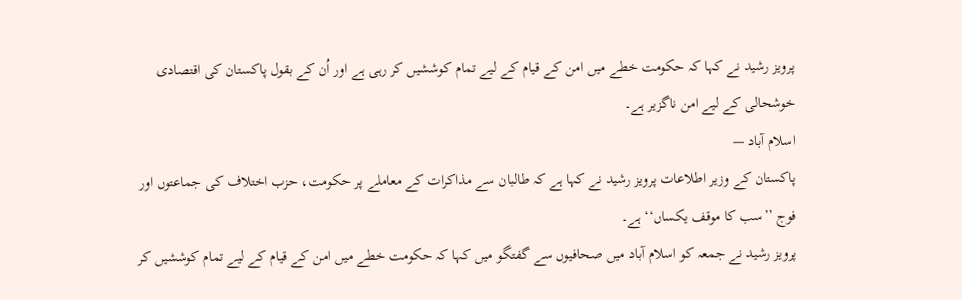پرویز رشید نے کہا کہ حکومت خطے میں امن کے قیام کے لیے تمام کوششیں کر رہی ہے اور اُن کے بقول پاکستان کی اقتصادی خوشحالی کے لیے امن ناگزیر ہے۔
اسلام آباد —
پاکستان کے وزیر اطلاعات پرویز رشید نے کہا ہے کہ طالبان سے مذاکرات کے معاملے پر حکومت، حزب اختلاف کی جماعتوں اور فوج ’’سب کا موقف یکساں‘‘ ہے۔
پرویز رشید نے جمعہ کو اسلام آباد میں صحافیوں سے گفتگو میں کہا کہ حکومت خطے میں امن کے قیام کے لیے تمام کوششیں کر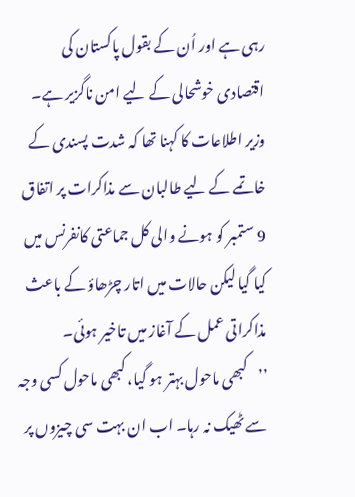رہی ہے اور اُن کے بقول پاکستان کی اقتصادی خوشحالی کے لیے امن ناگزیر ہے۔
وزیر اطلاعات کا کہنا تھا کہ شدت پسندی کے خاتمے کے لیے طالبان سے مذاکرات پر اتفاق 9 ستمبر کو ہونے والی کل جماعتی کانفرنس میں کیا گیا لیکن حالات میں اتار چڑھاؤ کے باعث مذاکراتی عمل کے آغاز میں تاخیر ہوئی۔
’’کبھی ماحول بہتر ہو گیا، کبھی ماحول کسی وجہ سے ٹھیک نہ رہا۔ اب ان بہت سی چیزوں پر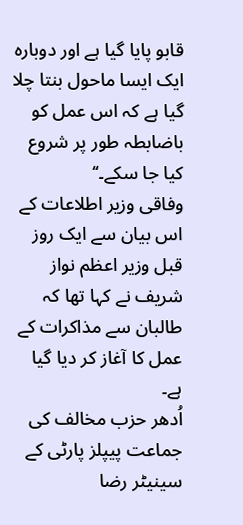قابو پایا گیا ہے اور دوبارہ ایک ایسا ماحول بنتا چلا گیا ہے کہ اس عمل کو باضابطہ طور پر شروع کیا جا سکے۔‘‘
وفاقی وزیر اطلاعات کے اس بیان سے ایک روز قبل وزیر اعظم نواز شریف نے کہا تھا کہ طالبان سے مذاکرات کے عمل کا آغاز کر دیا گیا ہے۔
اُدھر حزب مخالف کی جماعت پیپلز پارٹی کے سینیٹر رضا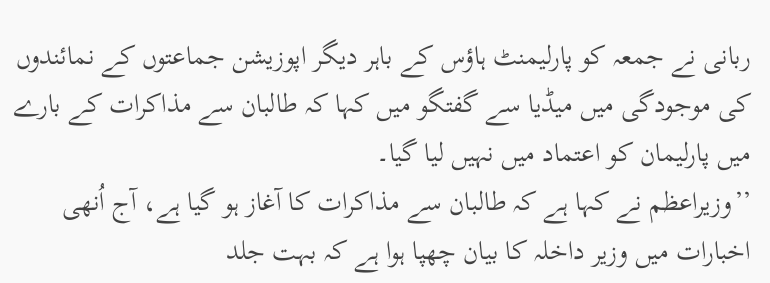ربانی نے جمعہ کو پارلیمنٹ ہاؤس کے باہر دیگر اپوزیشن جماعتوں کے نمائندوں کی موجودگی میں میڈیا سے گفتگو میں کہا کہ طالبان سے مذاکرات کے بارے میں پارلیمان کو اعتماد میں نہیں لیا گیا۔
’’وزیراعظم نے کہا ہے کہ طالبان سے مذاکرات کا آغاز ہو گیا ہے، آج اُنھی اخبارات میں وزیر داخلہ کا بیان چھپا ہوا ہے کہ بہت جلد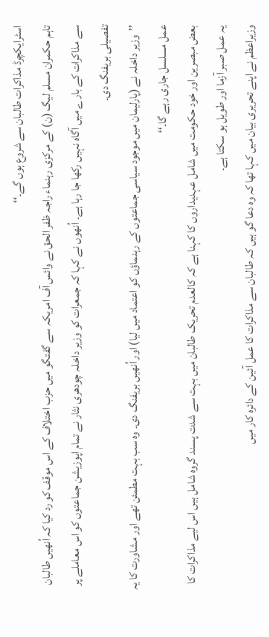اسٹرایکچرڈ مذاکرات طالبان سے شروع ہوں گے۔‘‘
تاہم حکمران مسلم لیگ (ن) کے مرکزی رہنماء راجہ ظفر الحق نے وائس آف امریکہ سے گفتگو میں حزب اختلاف کے اس موقف کو رد کیا کہ اُنھیں طالبان سے مذاکرات کے بارے میں آگاہ نہیں رکھا جا رہا ہے۔ اُنھوں نے کہا کہ جمعرات کو وزیر داخلہ چودھری نثار نے تمام اپوزیشن جماعتوں کو اس معاملے پر تفصیلی بریفنگ دی۔
’’وزیر داخلہ نے (پارلیمان میں موجود سیاسی جماعتوں کے رہنماؤں کو اعتماد میں لیا) اور اُنھیں بریفنگ دی۔ وہ سب بہت مطمئن تھے اور مشاورت کا یہ عمل مسلسل جاری رہے گا۔‘‘
بعض مبصرین اور خود حکومت میں شامل عہدیداروں کا کہنا ہے کہ کالعدم تحریک طالبان میں بہت سے شدت پسند گروہ شامل ہیں اس لیے مذاکرات کا یہ عمل صبر آزما اور طویل ہو سکتا ہے۔
وزیراعظم نے اپنے تحریری بیان میں کہا تھا کہ وہ دعا گو ہیں کہ طالبان سے مذاکرات کا عمل آئین کے دائرہ کار میں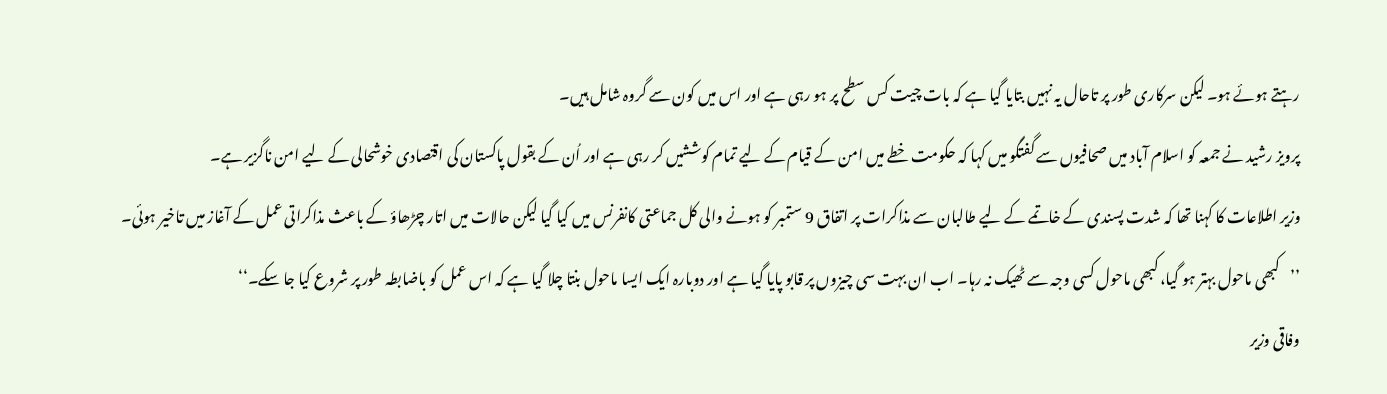رہتے ہوئے ہو۔ لیکن سرکاری طور پر تاحال یہ نہیں بتایا گیا ہے کہ بات چیت کس سطح پر ہو رہی ہے اور اس میں کون سے گروہ شامل ہیں۔
پرویز رشید نے جمعہ کو اسلام آباد میں صحافیوں سے گفتگو میں کہا کہ حکومت خطے میں امن کے قیام کے لیے تمام کوششیں کر رہی ہے اور اُن کے بقول پاکستان کی اقتصادی خوشحالی کے لیے امن ناگزیر ہے۔
وزیر اطلاعات کا کہنا تھا کہ شدت پسندی کے خاتمے کے لیے طالبان سے مذاکرات پر اتفاق 9 ستمبر کو ہونے والی کل جماعتی کانفرنس میں کیا گیا لیکن حالات میں اتار چڑھاؤ کے باعث مذاکراتی عمل کے آغاز میں تاخیر ہوئی۔
’’کبھی ماحول بہتر ہو گیا، کبھی ماحول کسی وجہ سے ٹھیک نہ رہا۔ اب ان بہت سی چیزوں پر قابو پایا گیا ہے اور دوبارہ ایک ایسا ماحول بنتا چلا گیا ہے کہ اس عمل کو باضابطہ طور پر شروع کیا جا سکے۔‘‘
وفاقی وزیر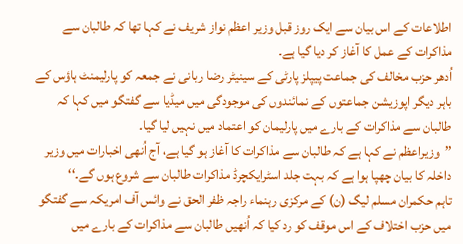اطلاعات کے اس بیان سے ایک روز قبل وزیر اعظم نواز شریف نے کہا تھا کہ طالبان سے مذاکرات کے عمل کا آغاز کر دیا گیا ہے۔
اُدھر حزب مخالف کی جماعت پیپلز پارٹی کے سینیٹر رضا ربانی نے جمعہ کو پارلیمنٹ ہاؤس کے باہر دیگر اپوزیشن جماعتوں کے نمائندوں کی موجودگی میں میڈیا سے گفتگو میں کہا کہ طالبان سے مذاکرات کے بارے میں پارلیمان کو اعتماد میں نہیں لیا گیا۔
’’وزیراعظم نے کہا ہے کہ طالبان سے مذاکرات کا آغاز ہو گیا ہے، آج اُنھی اخبارات میں وزیر داخلہ کا بیان چھپا ہوا ہے کہ بہت جلد اسٹرایکچرڈ مذاکرات طالبان سے شروع ہوں گے۔‘‘
تاہم حکمران مسلم لیگ (ن) کے مرکزی رہنماء راجہ ظفر الحق نے وائس آف امریکہ سے گفتگو میں حزب اختلاف کے اس موقف کو رد کیا کہ اُنھیں طالبان سے مذاکرات کے بارے میں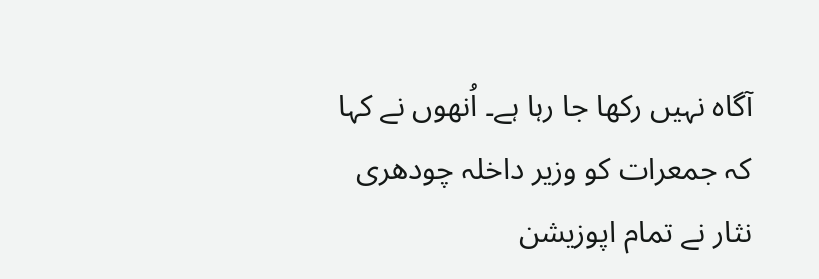آگاہ نہیں رکھا جا رہا ہے۔ اُنھوں نے کہا کہ جمعرات کو وزیر داخلہ چودھری نثار نے تمام اپوزیشن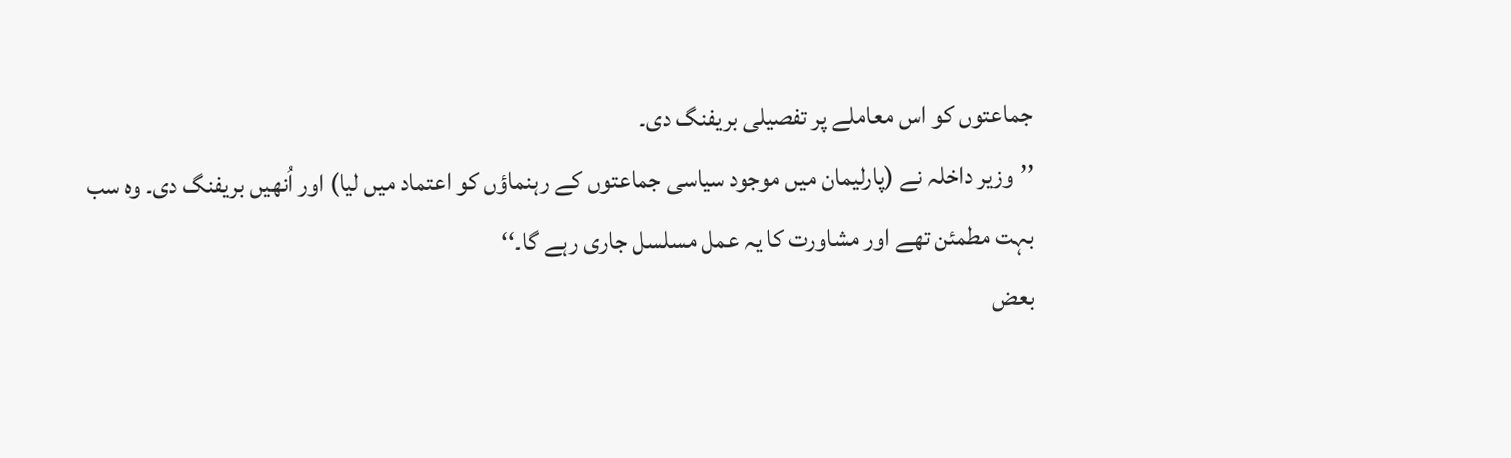جماعتوں کو اس معاملے پر تفصیلی بریفنگ دی۔
’’وزیر داخلہ نے (پارلیمان میں موجود سیاسی جماعتوں کے رہنماؤں کو اعتماد میں لیا) اور اُنھیں بریفنگ دی۔ وہ سب بہت مطمئن تھے اور مشاورت کا یہ عمل مسلسل جاری رہے گا۔‘‘
بعض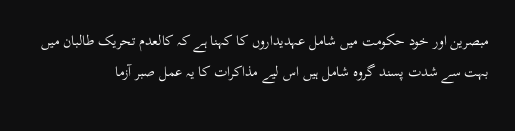مبصرین اور خود حکومت میں شامل عہدیداروں کا کہنا ہے کہ کالعدم تحریک طالبان میں بہت سے شدت پسند گروہ شامل ہیں اس لیے مذاکرات کا یہ عمل صبر آزما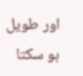اور طویل ہو سکتا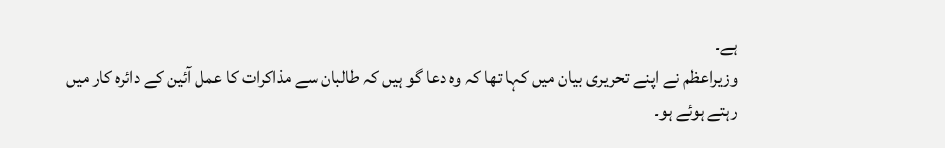ہے۔
وزیراعظم نے اپنے تحریری بیان میں کہا تھا کہ وہ دعا گو ہیں کہ طالبان سے مذاکرات کا عمل آئین کے دائرہ کار میں رہتے ہوئے ہو۔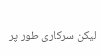لیکن سرکاری طور پر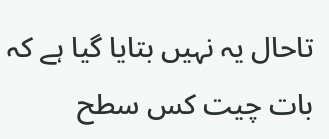تاحال یہ نہیں بتایا گیا ہے کہ بات چیت کس سطح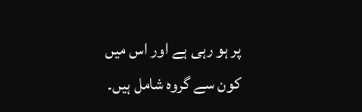پر ہو رہی ہے اور اس میں کون سے گروہ شامل ہیں۔